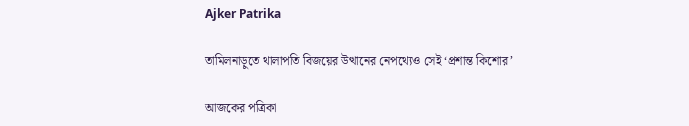Ajker Patrika

তামিলনাড়ুতে থালাপতি বিজয়ের উত্থানের নেপথ্যেও সেই ‘প্রশান্ত কিশোর’

আজকের পত্রিকা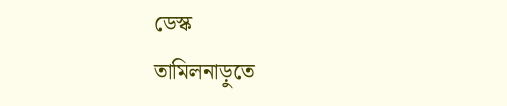ডেস্ক
তামিলনাড়ুতে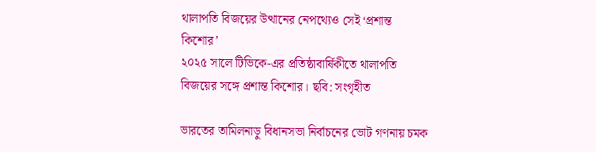থালাপতি বিজয়ের উত্থানের নেপথ্যেও সেই ‘প্রশান্ত কিশোর’
২০২৫ সালে টিভিকে-এর প্রতিষ্ঠাবার্ষিকীতে থালাপতি বিজয়ের সঙ্গে প্রশান্ত কিশোর। ছবি: সংগৃহীত

ভারতের তামিলনাড়ু বিধানসভা নির্বাচনের ভোট গণনায় চমক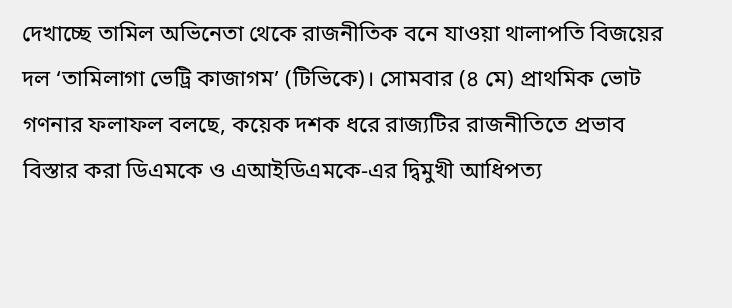দেখাচ্ছে তামিল অভিনেতা থেকে রাজনীতিক বনে যাওয়া থালাপতি বিজয়ের দল ‘তামিলাগা ভেট্রি কাজাগম’ (টিভিকে)। সোমবার (৪ মে) প্রাথমিক ভোট গণনার ফলাফল বলছে, কয়েক দশক ধরে রাজ্যটির রাজনীতিতে প্রভাব বিস্তার করা ডিএমকে ও এআইডিএমকে-এর দ্বিমুখী আধিপত্য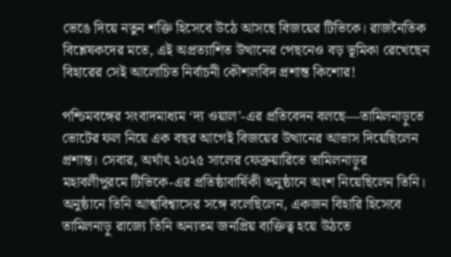ভেঙে দিয়ে নতুন শক্তি হিসেবে উঠে আসছে বিজয়ের টিভিকে। রাজনৈতিক বিশ্লেষকদের মতে, এই অপ্রত্যাশিত উত্থানের পেছনেও বড় ভূমিকা রেখেছেন বিহারের সেই আলোচিত নির্বাচনী কৌশলবিদ প্রশান্ত কিশোর!

পশ্চিমবঙ্গের সংবাদমাধ্যম ‘দ্য ওয়াল’-এর প্রতিবেদন বলছে—তামিলনাড়ুতে ভোটের ফল নিয়ে এক বছর আগেই বিজয়ের উত্থানের আভাস দিয়েছিলেন প্রশান্ত। সেবার, অর্থাৎ ২০২৫ সালের ফেব্রুয়ারিতে তামিলনাড়ুর মহাবলীপুরমে টিভিকে-এর প্রতিষ্ঠাবার্ষিকী অনুষ্ঠানে অংশ নিয়েছিলেন তিনি। অনুষ্ঠানে তিনি আত্মবিশ্বাসের সঙ্গে বলেছিলেন, একজন বিহারি হিসেবে তামিলনাড়ু রাজ্যে তিনি অন্যতম জনপ্রিয় ব্যক্তিত্ব হয়ে উঠতে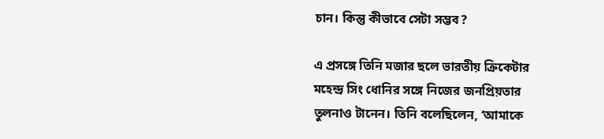চান। কিন্তু কীভাবে সেটা সম্ভব?

এ প্রসঙ্গে তিনি মজার ছলে ভারতীয় ক্রিকেটার মহেন্দ্র সিং ধোনির সঙ্গে নিজের জনপ্রিয়তার তুলনাও টানেন। তিনি বলেছিলেন, ‘আমাকে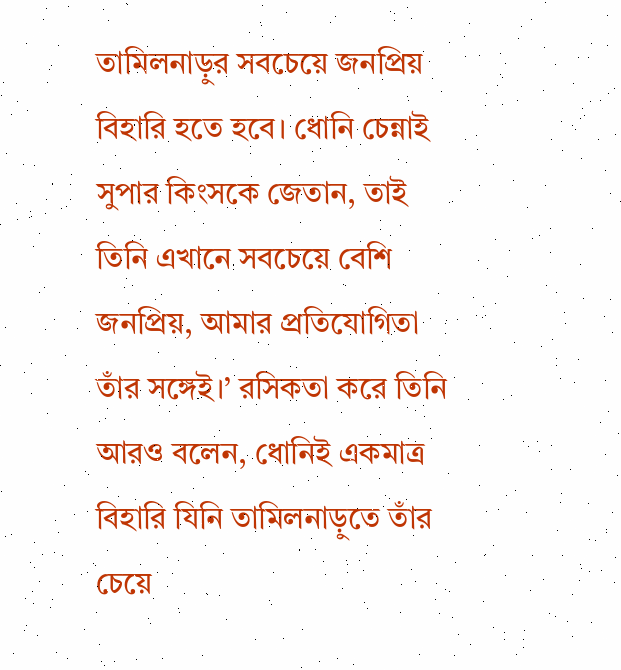তামিলনাড়ুর সবচেয়ে জনপ্রিয় বিহারি হতে হবে। ধোনি চেন্নাই সুপার কিংসকে জেতান, তাই তিনি এখানে সবচেয়ে বেশি জনপ্রিয়, আমার প্রতিযোগিতা তাঁর সঙ্গেই।’ রসিকতা করে তিনি আরও বলেন, ধোনিই একমাত্র বিহারি যিনি তামিলনাড়ুতে তাঁর চেয়ে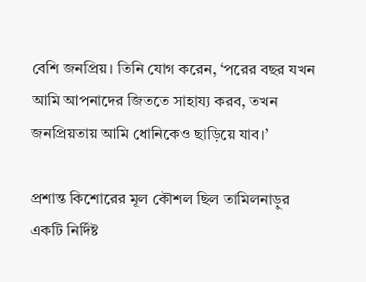বেশি জনপ্রিয়। তিনি যোগ করেন, ‘পরের বছর যখন আমি আপনাদের জিততে সাহায্য করব, তখন জনপ্রিয়তায় আমি ধোনিকেও ছাড়িয়ে যাব।’

প্রশান্ত কিশোরের মূল কৌশল ছিল তামিলনাড়ুর একটি নির্দিষ্ট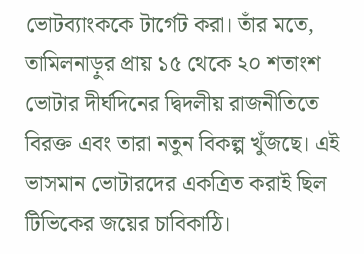ভোটব্যাংককে টার্গেট করা। তাঁর মতে, তামিলনাড়ুর প্রায় ১৫ থেকে ২০ শতাংশ ভোটার দীর্ঘদিনের দ্বিদলীয় রাজনীতিতে বিরক্ত এবং তারা নতুন বিকল্প খুঁজছে। এই ভাসমান ভোটারদের একত্রিত করাই ছিল টিভিকের জয়ের চাবিকাঠি।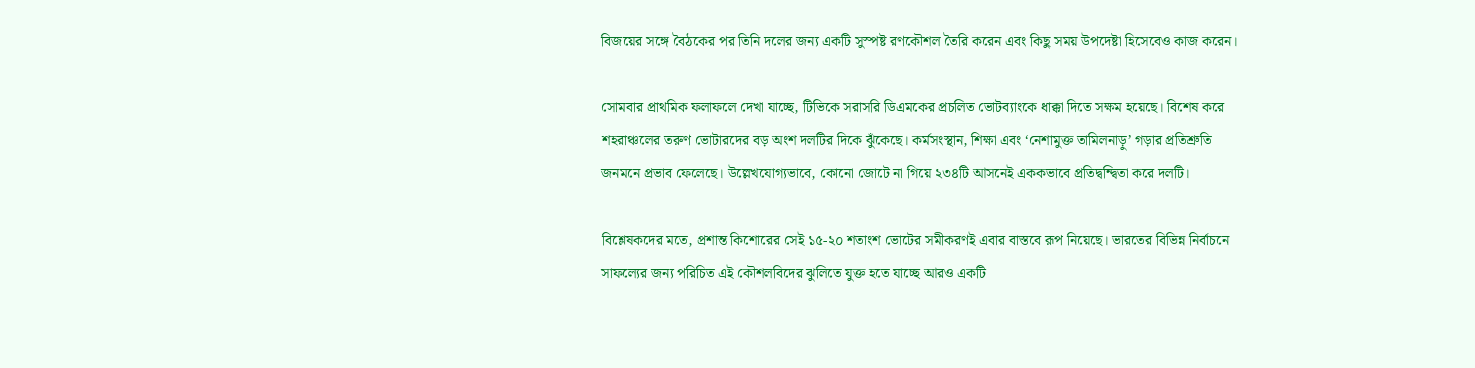বিজয়ের সঙ্গে বৈঠকের পর তিনি দলের জন্য একটি সুস্পষ্ট রণকৌশল তৈরি করেন এবং কিছু সময় উপদেষ্টা হিসেবেও কাজ করেন।

সোমবার প্রাথমিক ফলাফলে দেখা যাচ্ছে, টিভিকে সরাসরি ডিএমকের প্রচলিত ভোটব্যাংকে ধাক্কা দিতে সক্ষম হয়েছে। বিশেষ করে শহরাঞ্চলের তরুণ ভোটারদের বড় অংশ দলটির দিকে ঝুঁকেছে। কর্মসংস্থান, শিক্ষা এবং ‘নেশামুক্ত তামিলনাড়ু’ গড়ার প্রতিশ্রুতি জনমনে প্রভাব ফেলেছে। উল্লেখযোগ্যভাবে, কোনো জোটে না গিয়ে ২৩৪টি আসনেই এককভাবে প্রতিদ্বন্দ্বিতা করে দলটি।

বিশ্লেষকদের মতে, প্রশান্ত কিশোরের সেই ১৫-২০ শতাংশ ভোটের সমীকরণই এবার বাস্তবে রূপ নিয়েছে। ভারতের বিভিন্ন নির্বাচনে সাফল্যের জন্য পরিচিত এই কৌশলবিদের ঝুলিতে যুক্ত হতে যাচ্ছে আরও একটি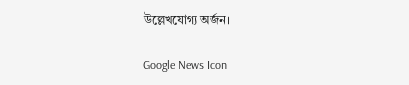উল্লেখযোগ্য অর্জন।

Google News Icon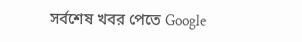সর্বশেষ খবর পেতে Google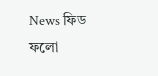News ফিড ফলো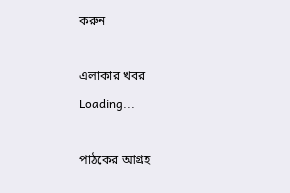করুন

এলাকার খবর
Loading...

পাঠকের আগ্রহ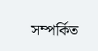সম্পর্কিত